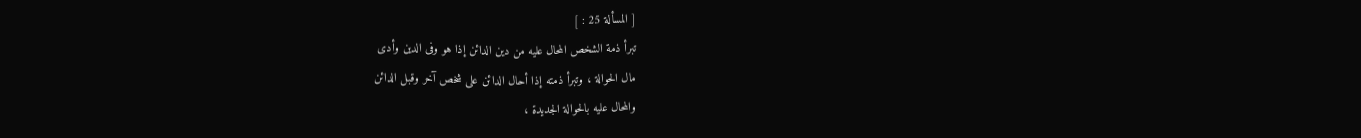[ المسألة 25 : ]
تبرأ ذمة الشخص المحال عليه من دين الدائن إذا هو وفى الدين وأدى
مال الحوالة ، وتبرأ ذمته إذا أحال الدائن على شخص آخر وقبل الدائن
والمحال عليه بالحوالة الجديدة ،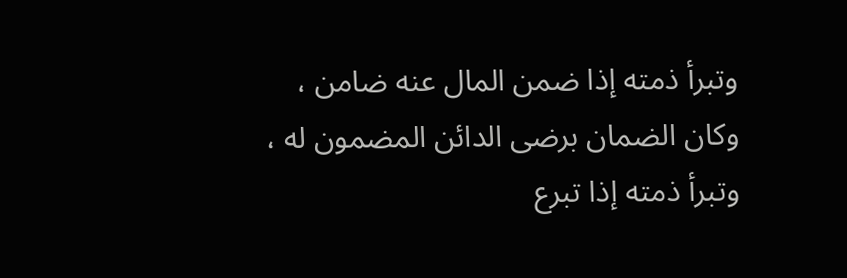وتبرأ ذمته إذا ضمن المال عنه ضامن ،
وكان الضمان برضى الدائن المضمون له ، وتبرأ ذمته إذا تبرع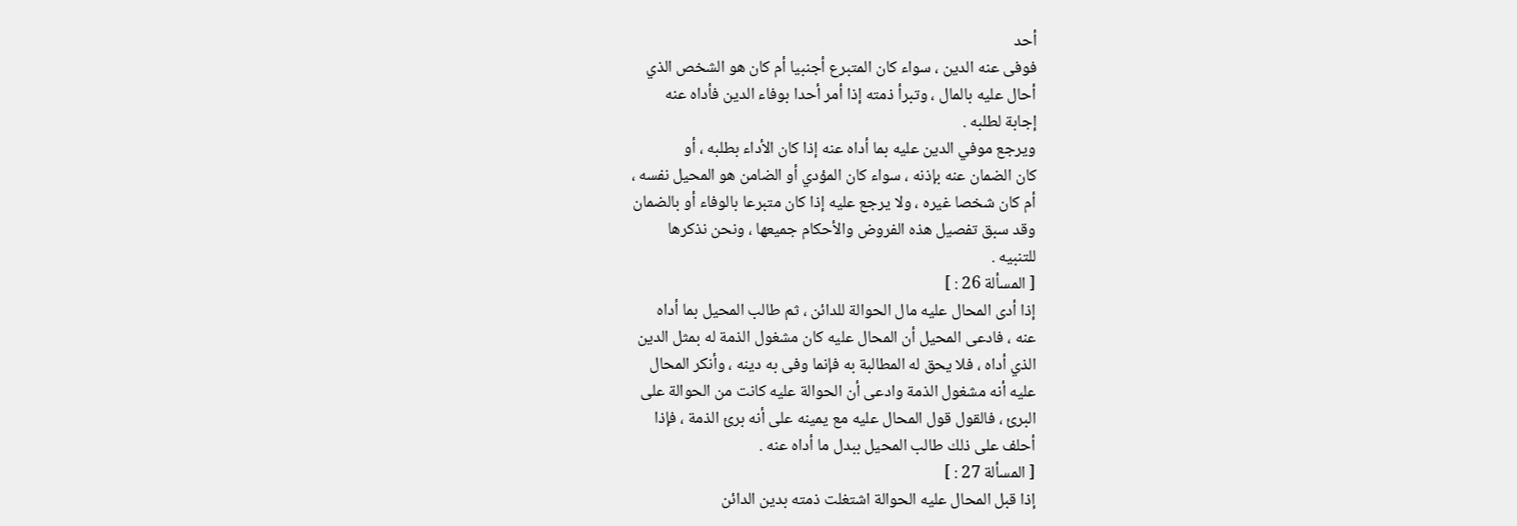أحد
فوفى عنه الدين ، سواء كان المتبرع أجنبيا أم كان هو الشخص الذي
أحال عليه بالمال ، وتبرأ ذمته إذا أمر أحدا بوفاء الدين فأداه عنه
إجابة لطلبه .
ويرجع موفي الدين عليه بما أداه عنه إذا كان الأداء بطلبه ، أو
كان الضمان عنه بإذنه ، سواء كان المؤدي أو الضامن هو المحيل نفسه ،
أم كان شخصا غيره ، ولا يرجع عليه إذا كان متبرعا بالوفاء أو بالضمان
وقد سبق تفصيل هذه الفروض والأحكام جميعها ، ونحن نذكرها
للتنبيه .
[ المسألة 26 : ]
إذا أدى المحال عليه مال الحوالة للدائن ، ثم طالب المحيل بما أداه
عنه ، فادعى المحيل أن المحال عليه كان مشغول الذمة له بمثل الدين
الذي أداه ، فلا يحق له المطالبة به فإنما وفى به دينه ، وأنكر المحال
عليه أنه مشغول الذمة وادعى أن الحوالة عليه كانت من الحوالة على
البرئ ، فالقول قول المحال عليه مع يمينه على أنه برئ الذمة ، فإذا
أحلف على ذلك طالب المحيل ببدل ما أداه عنه .
[ المسألة 27 : ]
إذا قبل المحال عليه الحوالة اشتغلت ذمته بدين الدائن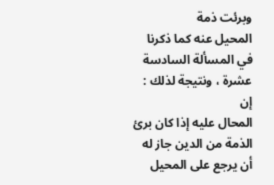وبرئت ذمة
المحيل عنه كما ذكرنا في المسألة السادسة عشرة ، ونتيجة لذلك : إن
المحال عليه إذا كان برئ الذمة من الدين جاز له أن يرجع على المحيل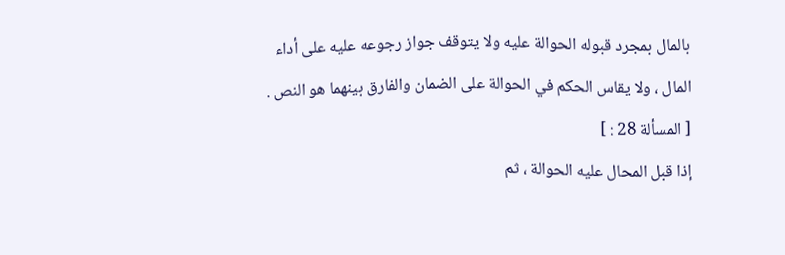بالمال بمجرد قبوله الحوالة عليه ولا يتوقف جواز رجوعه عليه على أداء
المال ، ولا يقاس الحكم في الحوالة على الضمان والفارق بينهما هو النص .
[ المسألة 28 : ]
إذا قبل المحال عليه الحوالة ، ثم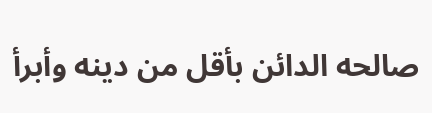صالحه الدائن بأقل من دينه وأبرأ